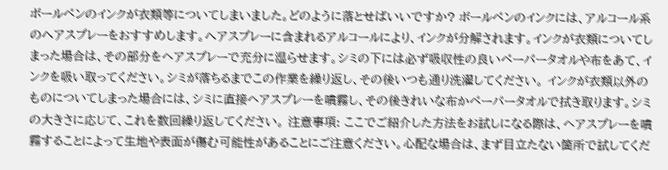ボールペンのインクが衣類等についてしまいました。どのように落とせばいいですか? ボールペンのインクには、アルコール系のへアスプレーをおすすめします。へアスプレーに含まれるアルコールにより、インクが分解されます。インクが衣類についてしまった場合は、その部分をヘアスプレーで充分に湿らせます。シミの下には必ず吸収性の良いペーパータオルや布をあて、インクを吸い取ってください。シミが落ちるまでこの作業を繰り返し、その後いつも通り洗濯してください。 インクが衣類以外のものについてしまった場合には、シミに直接ヘアスプレーを噴霧し、その後きれいな布かペーパータオルで拭き取ります。シミの大きさに応じて、これを数回繰り返してください。 注意事項: ここでご紹介した方法をお試しになる際は、ヘアスプレーを噴霧することによって生地や表面が傷む可能性があることにご注意ください。心配な場合は、まず目立たない箇所で試してくだ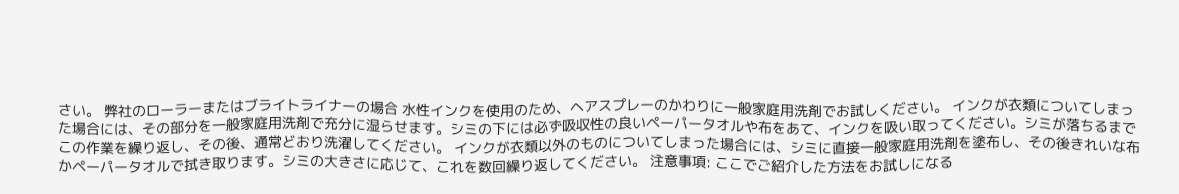さい。 弊社のローラーまたはブライトライナーの場合 水性インクを使用のため、ヘアスプレーのかわりに一般家庭用洗剤でお試しください。 インクが衣類についてしまった場合には、その部分を一般家庭用洗剤で充分に湿らせます。シミの下には必ず吸収性の良いペーパータオルや布をあて、インクを吸い取ってください。シミが落ちるまでこの作業を繰り返し、その後、通常どおり洗濯してください。 インクが衣類以外のものについてしまった場合には、シミに直接一般家庭用洗剤を塗布し、その後きれいな布かペーパータオルで拭き取ります。シミの大きさに応じて、これを数回繰り返してください。 注意事項: ここでご紹介した方法をお試しになる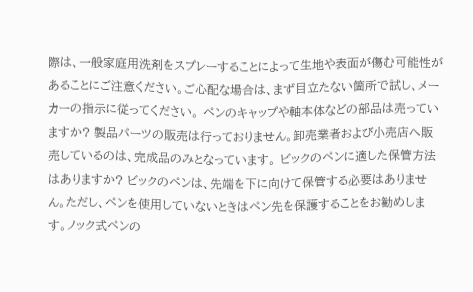際は、一般家庭用洗剤をスプレーすることによって生地や表面が傷む可能性があることにご注意ください。ご心配な場合は、まず目立たない箇所で試し、メーカーの指示に従ってください。 ペンのキャップや軸本体などの部品は売っていますか? 製品パーツの販売は行っておりません。卸売業者および小売店へ販売しているのは、完成品のみとなっています。 ビックのペンに適した保管方法はありますか? ビックのペンは、先端を下に向けて保管する必要はありません。ただし、ペンを使用していないときはペン先を保護することをお勧めします。ノック式ペンの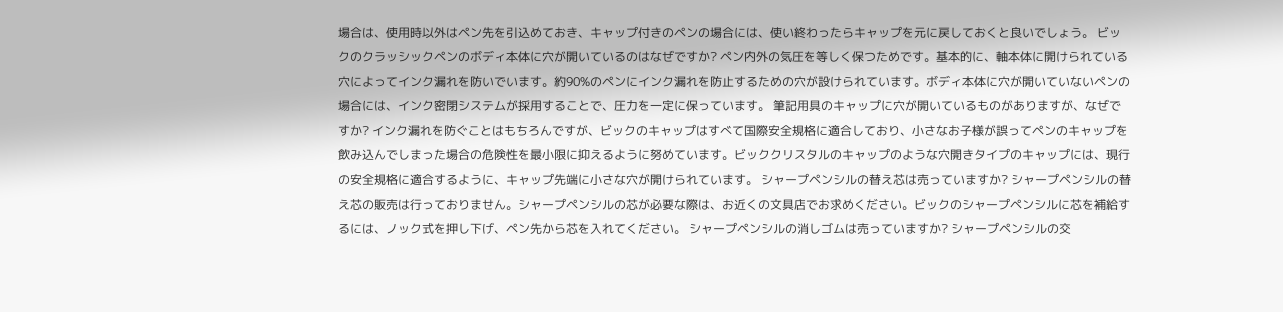場合は、使用時以外はペン先を引込めておき、キャップ付きのペンの場合には、使い終わったらキャップを元に戻しておくと良いでしょう。 ビックのクラッシックペンのボディ本体に穴が開いているのはなぜですか? ペン内外の気圧を等しく保つためです。基本的に、軸本体に開けられている穴によってインク漏れを防いでいます。約90%のペンにインク漏れを防止するための穴が設けられています。ボディ本体に穴が開いていないペンの場合には、インク密閉システムが採用することで、圧力を一定に保っています。 筆記用具のキャップに穴が開いているものがありますが、なぜですか? インク漏れを防ぐことはもちろんですが、ビックのキャップはすべて国際安全規格に適合しており、小さなお子様が誤ってペンのキャップを飲み込んでしまった場合の危険性を最小限に抑えるように努めています。ビッククリスタルのキャップのような穴開きタイプのキャップには、現行の安全規格に適合するように、キャップ先端に小さな穴が開けられています。 シャープペンシルの替え芯は売っていますか? シャープペンシルの替え芯の販売は行っておりません。シャープペンシルの芯が必要な際は、お近くの文具店でお求めください。ビックのシャープペンシルに芯を補給するには、ノック式を押し下げ、ペン先から芯を入れてください。 シャープペンシルの消しゴムは売っていますか? シャープペンシルの交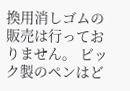換用消しゴムの販売は行っておりません。 ビック製のペンはど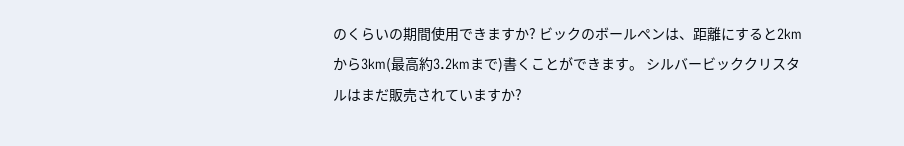のくらいの期間使用できますか? ビックのボールペンは、距離にすると2kmから3km(最高約3.2kmまで)書くことができます。 シルバービッククリスタルはまだ販売されていますか?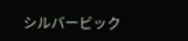シルバービック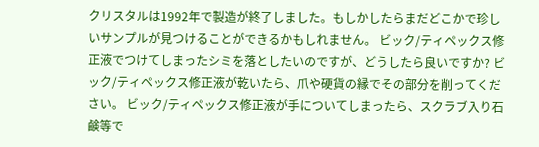クリスタルは1992年で製造が終了しました。もしかしたらまだどこかで珍しいサンプルが見つけることができるかもしれません。 ビック/ティペックス修正液でつけてしまったシミを落としたいのですが、どうしたら良いですか? ビック/ティペックス修正液が乾いたら、爪や硬貨の縁でその部分を削ってください。 ビック/ティペックス修正液が手についてしまったら、スクラブ入り石鹸等で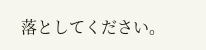落としてください。